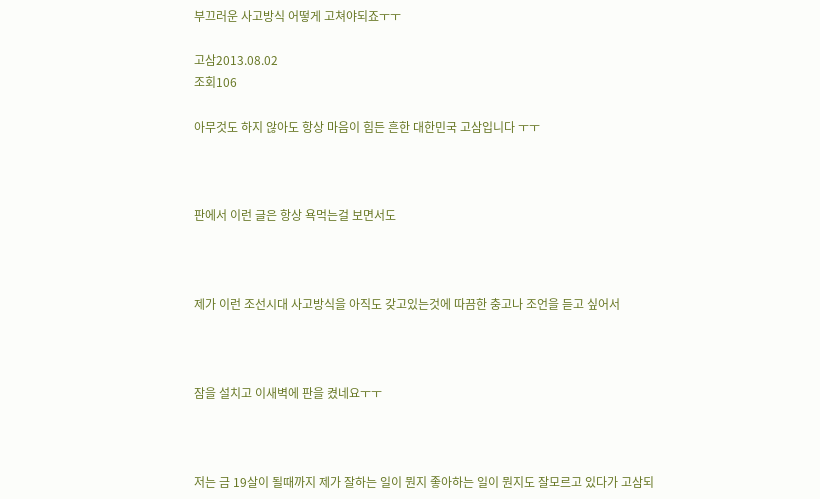부끄러운 사고방식 어떻게 고쳐야되죠ㅜㅜ

고삼2013.08.02
조회106

아무것도 하지 않아도 항상 마음이 힘든 흔한 대한민국 고삼입니다 ㅜㅜ



판에서 이런 글은 항상 욕먹는걸 보면서도



제가 이런 조선시대 사고방식을 아직도 갖고있는것에 따끔한 충고나 조언을 듣고 싶어서



잠을 설치고 이새벽에 판을 켰네요ㅜㅜ



저는 금 19살이 될때까지 제가 잘하는 일이 뭔지 좋아하는 일이 뭔지도 잘모르고 있다가 고삼되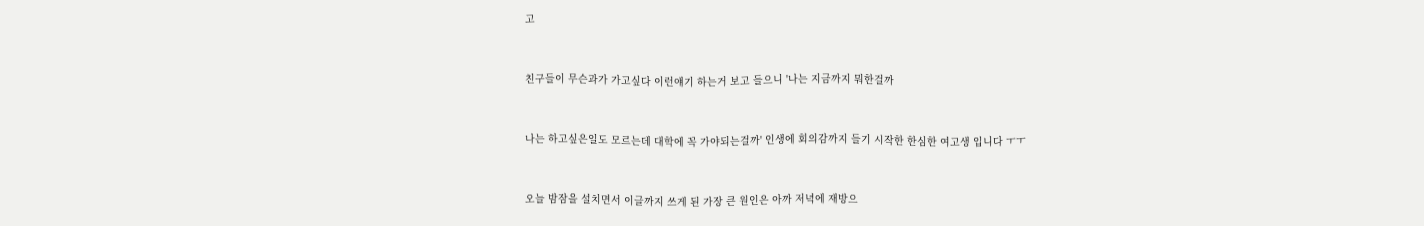고



친구들이 무슨과가 가고싶다 이런얘기 하는거 보고 들으니 '나는 지금까지 뭐한걸까



나는 하고싶은일도 모르는데 대학에 꼭 가야되는걸까' 인생에 회의감까지 들기 시작한 한심한 여고생 입니다 ㅜㅜ



오늘 밤잠을 설치면서 이글까지 쓰게 된 가장 큰 원인은 아까 저녁에 재방으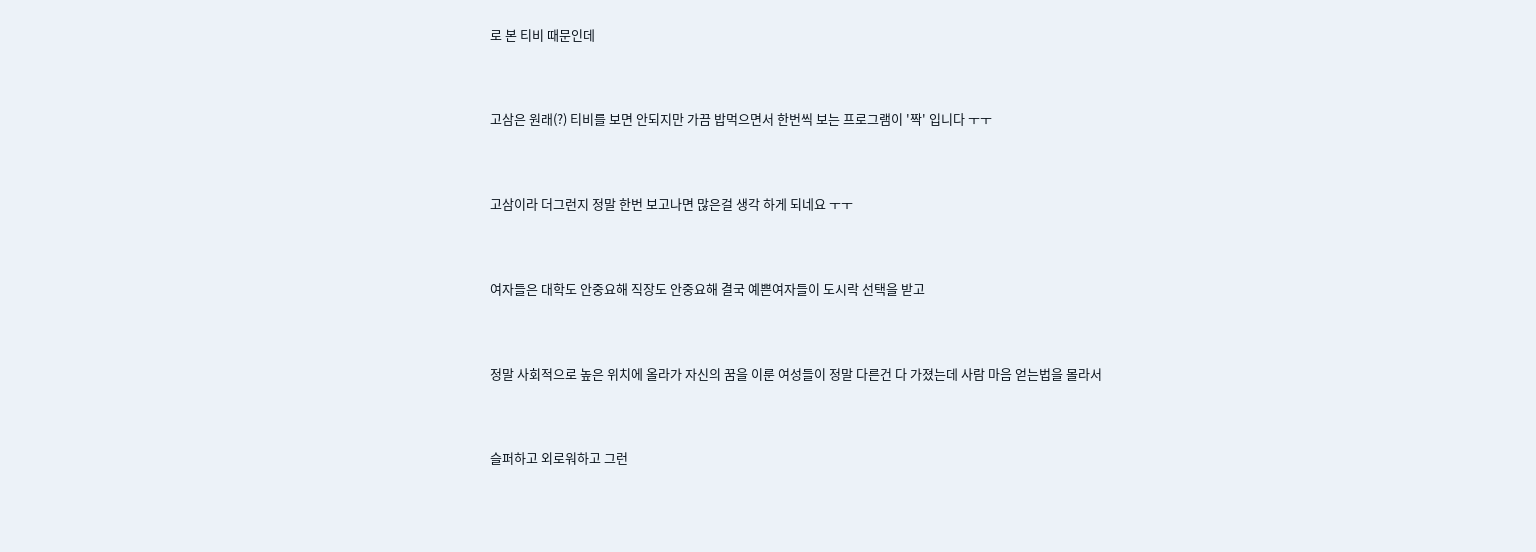로 본 티비 때문인데



고삼은 원래(?) 티비를 보면 안되지만 가끔 밥먹으면서 한번씩 보는 프로그램이 '짝' 입니다 ㅜㅜ



고삼이라 더그런지 정말 한번 보고나면 많은걸 생각 하게 되네요 ㅜㅜ



여자들은 대학도 안중요해 직장도 안중요해 결국 예쁜여자들이 도시락 선택을 받고



정말 사회적으로 높은 위치에 올라가 자신의 꿈을 이룬 여성들이 정말 다른건 다 가졌는데 사람 마음 얻는법을 몰라서



슬퍼하고 외로워하고 그런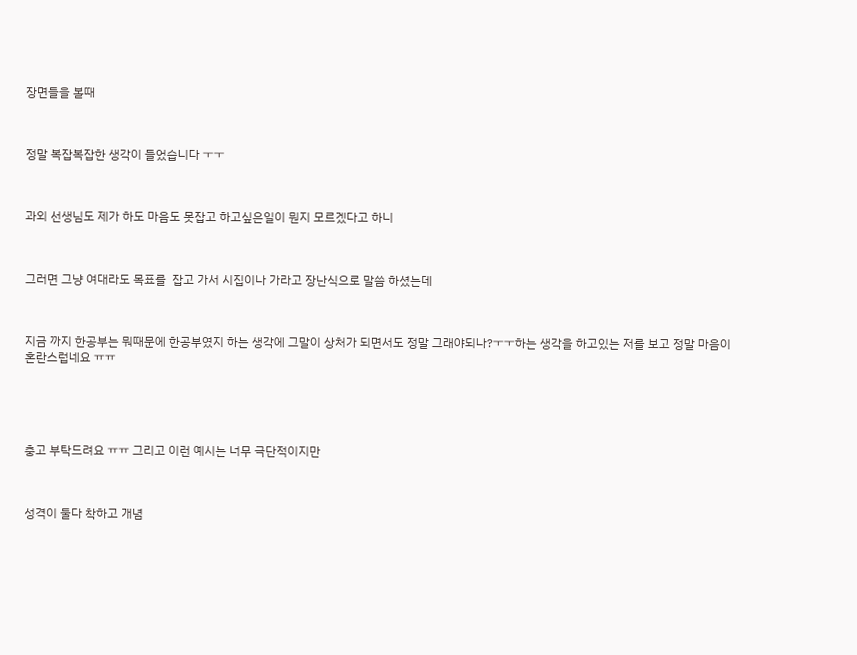장면들을 볼때



정말 복잡복잡한 생각이 들었습니다 ㅜㅜ



과외 선생님도 제가 하도 마음도 못잡고 하고싶은일이 뭔지 모르겠다고 하니



그러면 그냥 여대라도 목표를  잡고 가서 시집이나 가라고 장난식으로 말씀 하셨는데



지금 까지 한공부는 뭐때문에 한공부였지 하는 생각에 그말이 상처가 되면서도 정말 그래야되나?ㅜㅜ하는 생각을 하고있는 저를 보고 정말 마음이 혼란스럽네요 ㅠㅠ





충고 부탁드려요 ㅠㅠ 그리고 이런 예시는 너무 극단적이지만



성격이 둘다 착하고 개념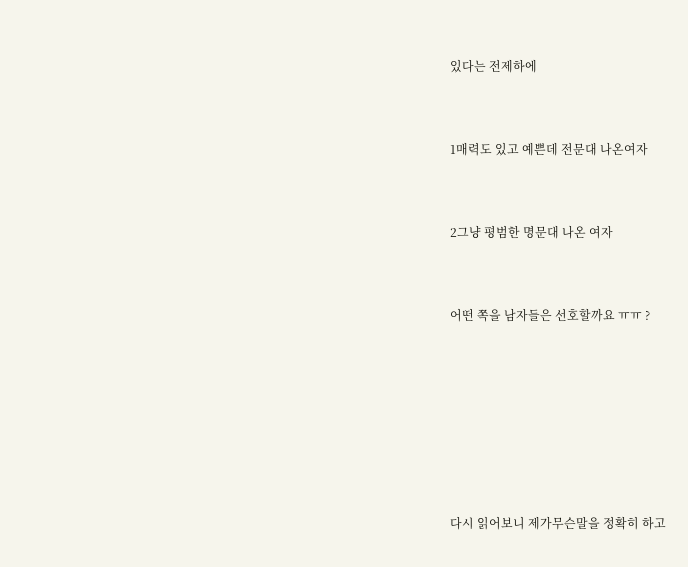있다는 전제하에



1매력도 있고 예쁜데 전문대 나온여자



2그냥 평범한 명문대 나온 여자



어떤 쪽을 남자들은 선호할까요 ㅠㅠ ?









다시 읽어보니 제가무슨말을 정확히 하고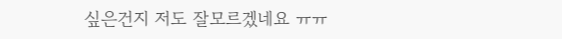싶은건지 저도 잘모르겠네요 ㅠㅠ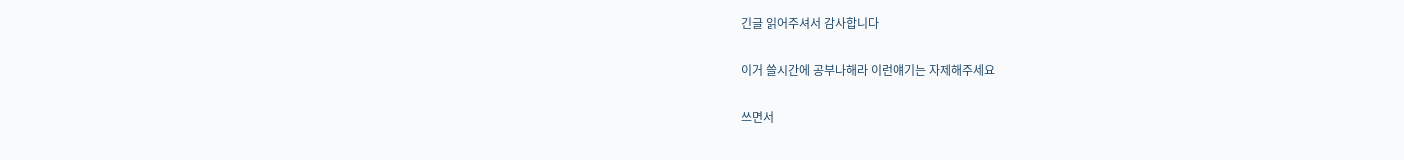긴글 읽어주셔서 감사합니다

이거 쓸시간에 공부나해라 이런얘기는 자제해주세요

쓰면서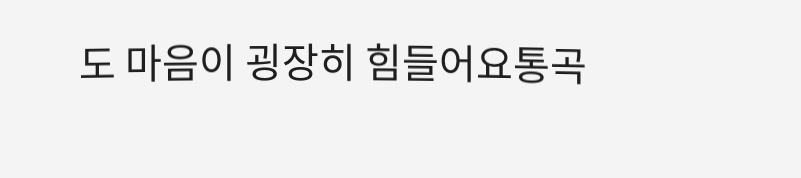도 마음이 굉장히 힘들어요통곡